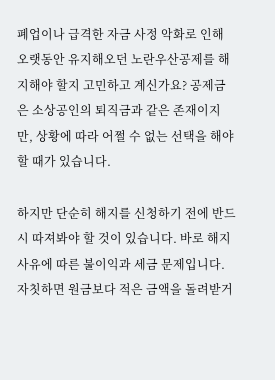폐업이나 급격한 자금 사정 악화로 인해 오랫동안 유지해오던 노란우산공제를 해지해야 할지 고민하고 계신가요? 공제금은 소상공인의 퇴직금과 같은 존재이지만, 상황에 따라 어쩔 수 없는 선택을 해야 할 때가 있습니다.

하지만 단순히 해지를 신청하기 전에 반드시 따져봐야 할 것이 있습니다. 바로 해지 사유에 따른 불이익과 세금 문제입니다. 자칫하면 원금보다 적은 금액을 돌려받거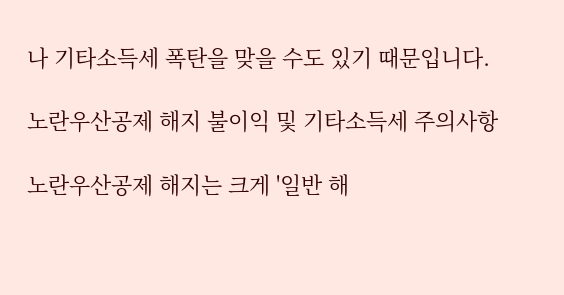나 기타소득세 폭탄을 맞을 수도 있기 때문입니다.

노란우산공제 해지 불이익 및 기타소득세 주의사항

노란우산공제 해지는 크게 '일반 해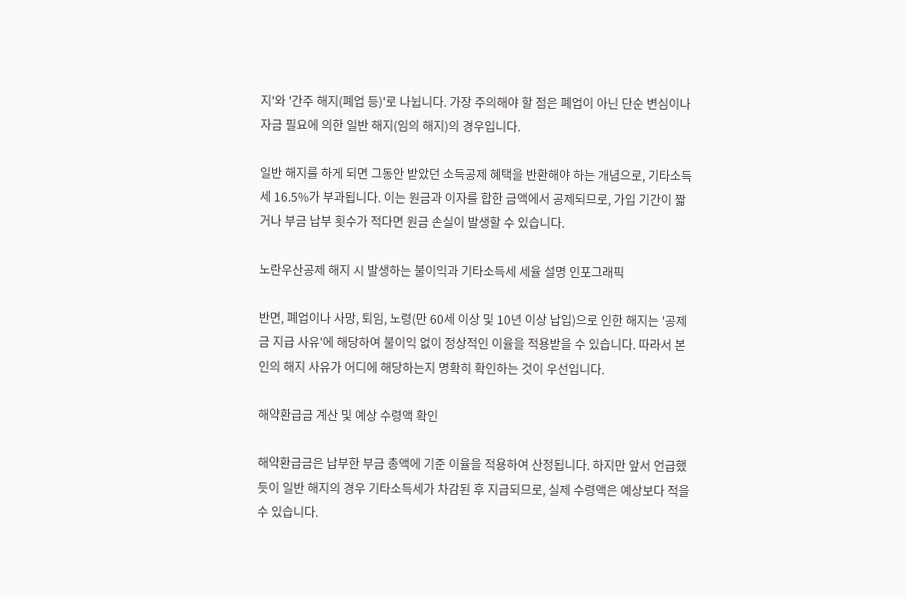지'와 '간주 해지(폐업 등)'로 나뉩니다. 가장 주의해야 할 점은 폐업이 아닌 단순 변심이나 자금 필요에 의한 일반 해지(임의 해지)의 경우입니다.

일반 해지를 하게 되면 그동안 받았던 소득공제 혜택을 반환해야 하는 개념으로, 기타소득세 16.5%가 부과됩니다. 이는 원금과 이자를 합한 금액에서 공제되므로, 가입 기간이 짧거나 부금 납부 횟수가 적다면 원금 손실이 발생할 수 있습니다.

노란우산공제 해지 시 발생하는 불이익과 기타소득세 세율 설명 인포그래픽

반면, 폐업이나 사망, 퇴임, 노령(만 60세 이상 및 10년 이상 납입)으로 인한 해지는 '공제금 지급 사유'에 해당하여 불이익 없이 정상적인 이율을 적용받을 수 있습니다. 따라서 본인의 해지 사유가 어디에 해당하는지 명확히 확인하는 것이 우선입니다.

해약환급금 계산 및 예상 수령액 확인

해약환급금은 납부한 부금 총액에 기준 이율을 적용하여 산정됩니다. 하지만 앞서 언급했듯이 일반 해지의 경우 기타소득세가 차감된 후 지급되므로, 실제 수령액은 예상보다 적을 수 있습니다.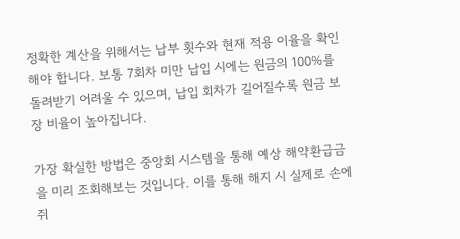정확한 계산을 위해서는 납부 횟수와 현재 적용 이율을 확인해야 합니다. 보통 7회차 미만 납입 시에는 원금의 100%를 돌려받기 어려울 수 있으며, 납입 회차가 길어질수록 원금 보장 비율이 높아집니다.

가장 확실한 방법은 중앙회 시스템을 통해 예상 해약환급금을 미리 조회해보는 것입니다. 이를 통해 해지 시 실제로 손에 쥐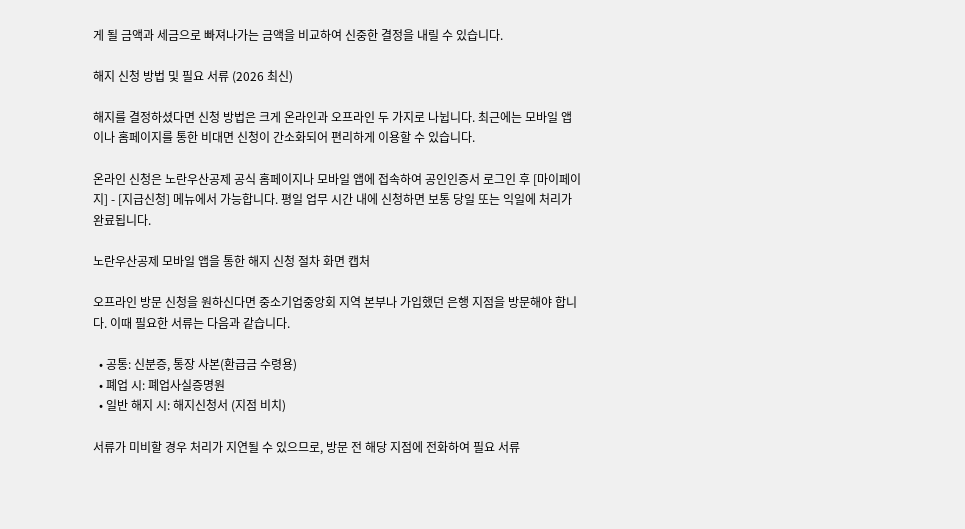게 될 금액과 세금으로 빠져나가는 금액을 비교하여 신중한 결정을 내릴 수 있습니다.

해지 신청 방법 및 필요 서류 (2026 최신)

해지를 결정하셨다면 신청 방법은 크게 온라인과 오프라인 두 가지로 나뉩니다. 최근에는 모바일 앱이나 홈페이지를 통한 비대면 신청이 간소화되어 편리하게 이용할 수 있습니다.

온라인 신청은 노란우산공제 공식 홈페이지나 모바일 앱에 접속하여 공인인증서 로그인 후 [마이페이지] - [지급신청] 메뉴에서 가능합니다. 평일 업무 시간 내에 신청하면 보통 당일 또는 익일에 처리가 완료됩니다.

노란우산공제 모바일 앱을 통한 해지 신청 절차 화면 캡처

오프라인 방문 신청을 원하신다면 중소기업중앙회 지역 본부나 가입했던 은행 지점을 방문해야 합니다. 이때 필요한 서류는 다음과 같습니다.

  • 공통: 신분증, 통장 사본(환급금 수령용)
  • 폐업 시: 폐업사실증명원
  • 일반 해지 시: 해지신청서 (지점 비치)

서류가 미비할 경우 처리가 지연될 수 있으므로, 방문 전 해당 지점에 전화하여 필요 서류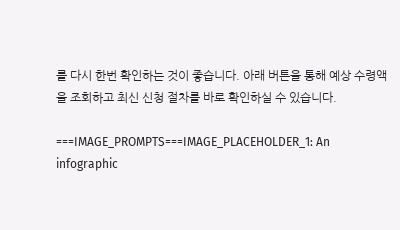를 다시 한번 확인하는 것이 좋습니다. 아래 버튼을 통해 예상 수령액을 조회하고 최신 신청 절차를 바로 확인하실 수 있습니다.

===IMAGE_PROMPTS===IMAGE_PLACEHOLDER_1: An infographic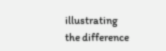illustrating the difference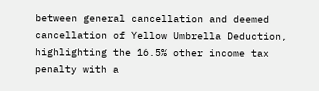between general cancellation and deemed cancellation of Yellow Umbrella Deduction, highlighting the 16.5% other income tax penalty with a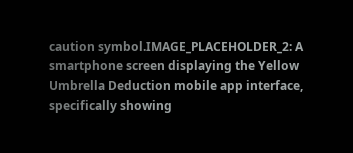caution symbol.IMAGE_PLACEHOLDER_2: A smartphone screen displaying the Yellow Umbrella Deduction mobile app interface, specifically showing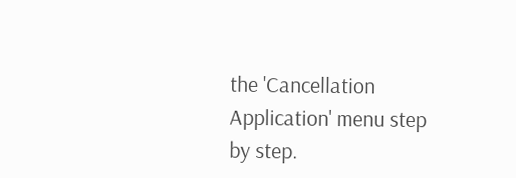the 'Cancellation Application' menu step by step.